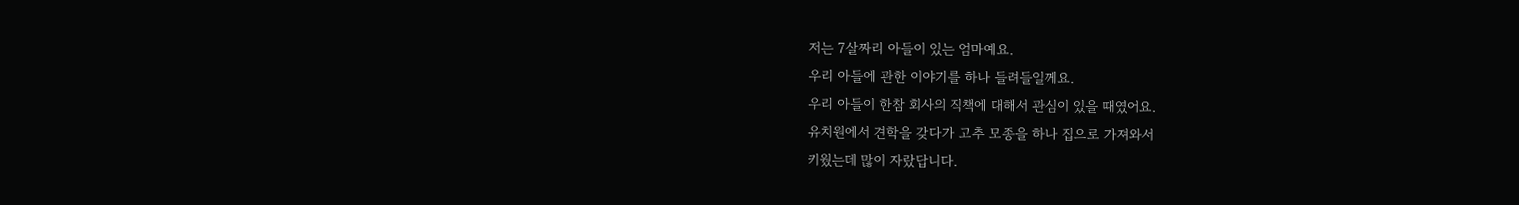저는 7살짜리 아들이 있는 엄마예요.
우리 아들에 관한 이야기를 하나 들려들일께요.
우리 아들이 한참 회사의 직책에 대해서 관심이 있을 때였어요.
유치원에서 견학을 갖다가 고추 모종을 하나 집으로 가져와서
키웠는데 많이 자랐답니다.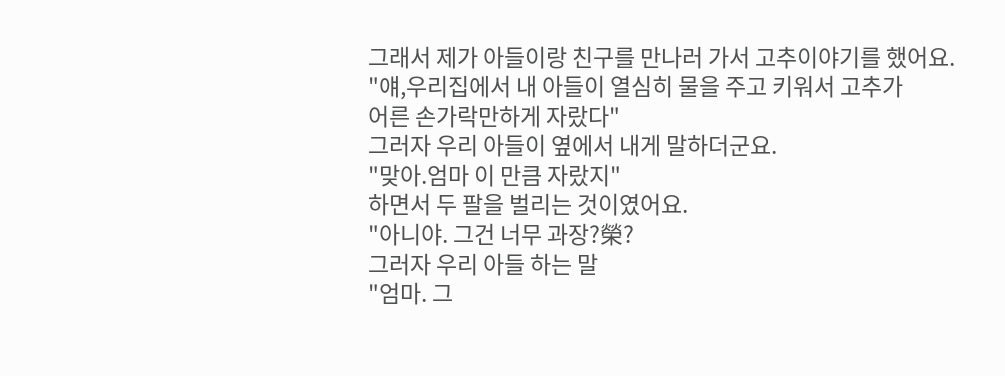그래서 제가 아들이랑 친구를 만나러 가서 고추이야기를 했어요.
"얘,우리집에서 내 아들이 열심히 물을 주고 키워서 고추가
어른 손가락만하게 자랐다"
그러자 우리 아들이 옆에서 내게 말하더군요.
"맞아.엄마 이 만큼 자랐지"
하면서 두 팔을 벌리는 것이였어요.
"아니야. 그건 너무 과장?榮?
그러자 우리 아들 하는 말
"엄마. 그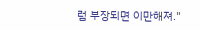럼 부장되면 이만해져."